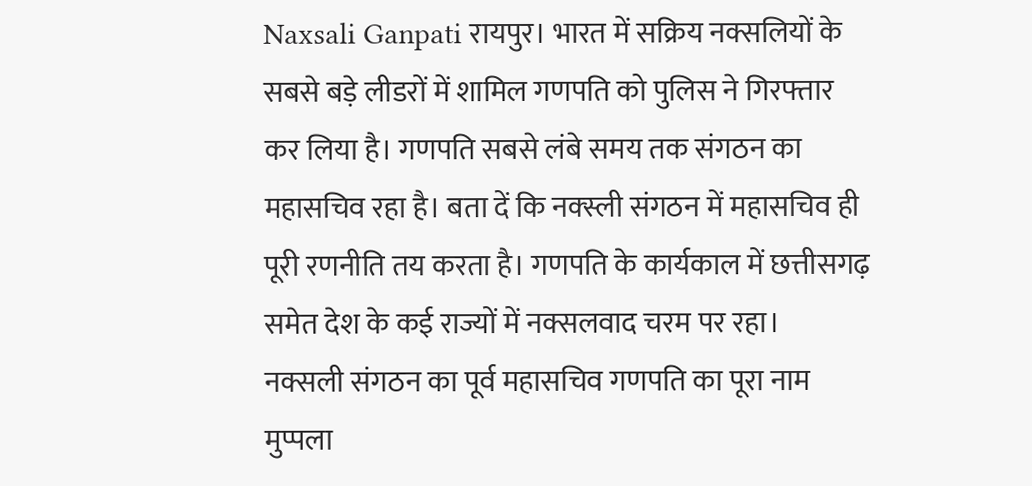Naxsali Ganpati रायपुर। भारत में सक्रिय नक्सलियों के सबसे बड़े लीडरों में शामिल गणपति को पुलिस ने गिरफ्तार कर लिया है। गणपति सबसे लंबे समय तक संगठन का महासचिव रहा है। बता दें कि नक्स्ली संगठन में महासचिव ही पूरी रणनीति तय करता है। गणपति के कार्यकाल में छत्तीसगढ़ समेत देश के कई राज्यों में नक्सलवाद चरम पर रहा।
नक्सली संगठन का पूर्व महासचिव गणपति का पूरा नाम मुप्पला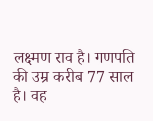लक्ष्मण राव है। गणपति की उम्र करीब 77 साल है। वह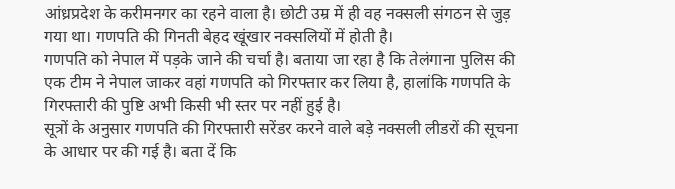आंध्रप्रदेश के करीमनगर का रहने वाला है। छोटी उम्र में ही वह नक्सली संगठन से जुड़ गया था। गणपति की गिनती बेहद खूंखार नक्सलियों में होती है।
गणपति को नेपाल में पड़के जाने की चर्चा है। बताया जा रहा है कि तेलंगाना पुलिस की एक टीम ने नेपाल जाकर वहां गणपति को गिरफ्तार कर लिया है, हालांकि गणपति के गिरफ्तारी की पुष्टि अभी किसी भी स्तर पर नहीं हुई है।
सूत्रों के अनुसार गणपति की गिरफ्तारी सरेंडर करने वाले बड़े नक्सली लीडरों की सूचना के आधार पर की गई है। बता दें कि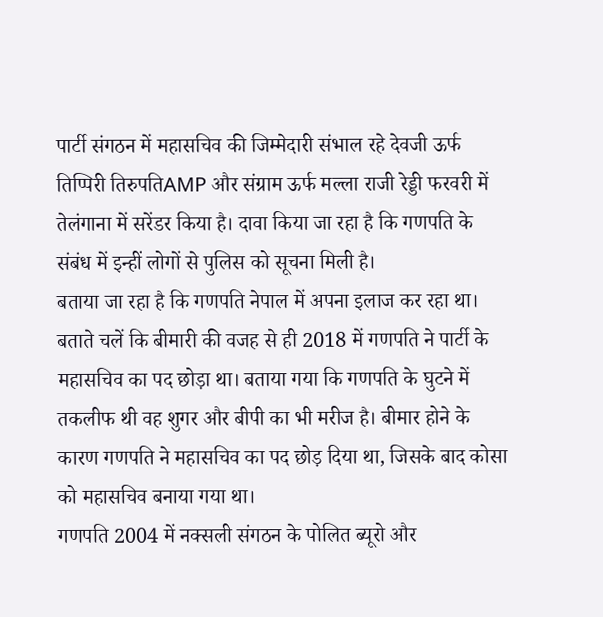पार्टी संगठन में महासचिव की जिम्मेदारी संभाल रहे देवजी ऊर्फ तिप्पिरी तिरुपतिAMP और संग्राम ऊर्फ मल्ला राजी रेड्डी फरवरी में तेलंगाना में सरेंडर किया है। दावा किया जा रहा है कि गणपति के संबंध में इन्हीं लोगों से पुलिस को सूचना मिली है।
बताया जा रहा है कि गणपति नेपाल में अपना इलाज कर रहा था। बताते चलें कि बीमारी की वजह से ही 2018 में गणपति ने पार्टी के महासचिव का पद छोड़ा था। बताया गया कि गणपति के घुटने में तकलीफ थी वह शुगर और बीपी का भी मरीज है। बीमार होने के कारण गणपति ने महासचिव का पद छोड़ दिया था, जिसके बाद कोसा को महासचिव बनाया गया था।
गणपति 2004 में नक्सली संगठन के पोलित ब्यूरो और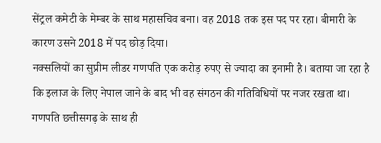सेंट्रल कमेटी के मेम्बर के साथ महासचिव बना। वह 2018 तक इस पद पर रहा। बीमारी के कारण उसने 2018 में पद छोड़ दिया।
नक्सलियों का सुप्रीम लीडर गणपति एक करोड़ रुपए से ज्यादा का इनामी है। बताया जा रहा है कि इलाज के लिए नेपाल जाने के बाद भी वह संगठन की गतिविधियों पर नजर रखता था।
गणपति छत्तीसगढ़ के साथ ही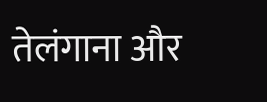तेलंगाना और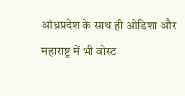आंध्रप्रदेश के साथ ही ओडिशा और महाराष्ट्र में भी वोस्ट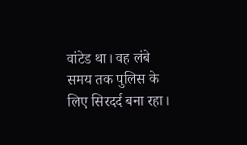वांटेड था। वह लंबे समय तक पुलिस के लिए सिरदर्द बना रहा।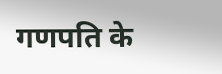गणपति के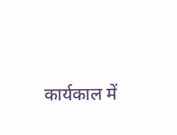कार्यकाल में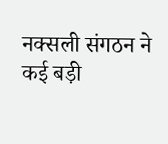नक्सली संगठन ने कई बड़ी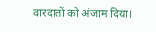वारदातों को अंजाम दिया।